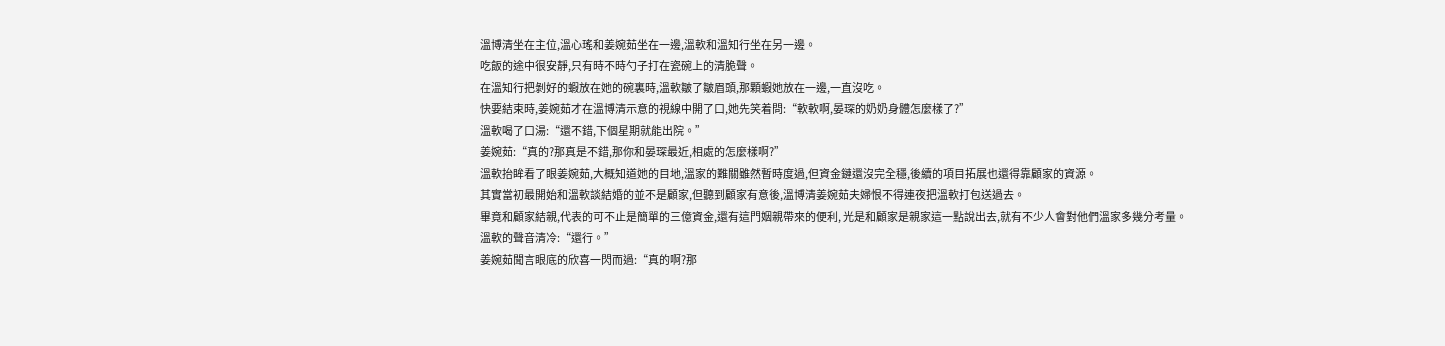溫博清坐在主位,溫心瑤和姜婉茹坐在一邊,溫軟和溫知行坐在另一邊。
吃飯的途中很安靜,只有時不時勺子打在瓷碗上的清脆聲。
在溫知行把剝好的蝦放在她的碗裏時,溫軟皺了皺眉頭,那顆蝦她放在一邊,一直沒吃。
快要結束時,姜婉茹才在溫博清示意的視線中開了口,她先笑着問:“軟軟啊,晏琛的奶奶身體怎麼樣了?”
溫軟喝了口湯:“還不錯,下個星期就能出院。”
姜婉茹:“真的?那真是不錯,那你和晏琛最近,相處的怎麼樣啊?”
溫軟抬眸看了眼姜婉茹,大概知道她的目地,溫家的難關雖然暫時度過,但資金鏈還沒完全穩,後續的項目拓展也還得靠顧家的資源。
其實當初最開始和溫軟談結婚的並不是顧家,但聽到顧家有意後,溫博清姜婉茹夫婦恨不得連夜把溫軟打包送過去。
畢竟和顧家結親,代表的可不止是簡單的三億資金,還有這門姻親帶來的便利, 光是和顧家是親家這一點說出去,就有不少人會對他們溫家多幾分考量。
溫軟的聲音清冷:“還行。”
姜婉茹聞言眼底的欣喜一閃而過:“真的啊?那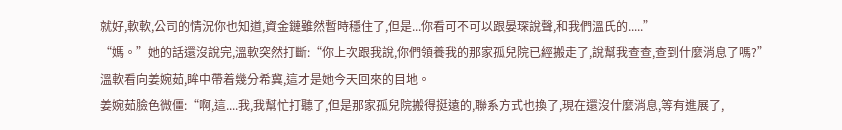就好,軟軟,公司的情況你也知道,資金鏈雖然暫時穩住了,但是...你看可不可以跟晏琛說聲,和我們溫氏的.....”
“媽。”她的話還沒說完,溫軟突然打斷:“你上次跟我說,你們領養我的那家孤兒院已經搬走了,說幫我查查,查到什麼消息了嗎?”
溫軟看向姜婉茹,眸中帶着幾分希冀,這才是她今天回來的目地。
姜婉茹臉色微僵:“啊,這....我,我幫忙打聽了,但是那家孤兒院搬得挺遠的,聯系方式也換了,現在還沒什麼消息,等有進展了,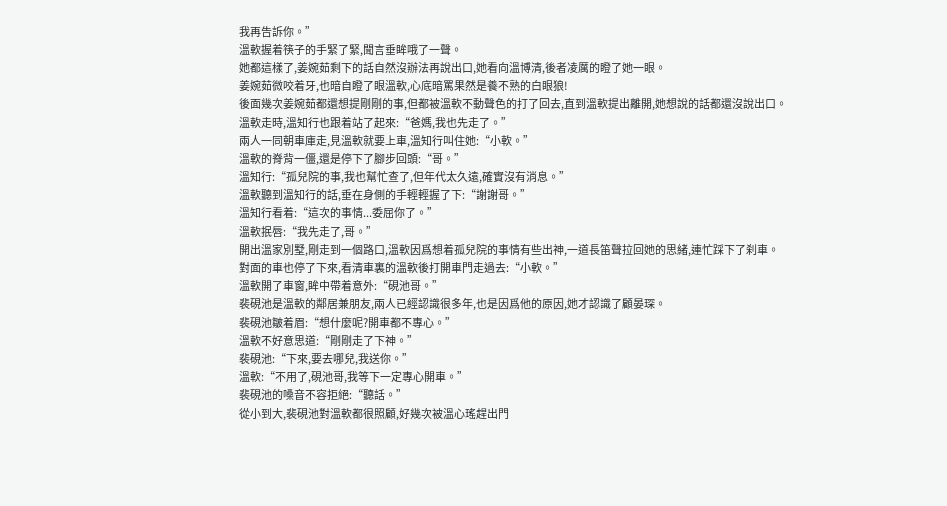我再告訴你。”
溫軟握着筷子的手緊了緊,聞言垂眸哦了一聲。
她都這樣了,姜婉茹剩下的話自然沒辦法再說出口,她看向溫博清,後者凌厲的瞪了她一眼。
姜婉茹微咬着牙,也暗自瞪了眼溫軟,心底暗罵果然是養不熟的白眼狼!
後面幾次姜婉茹都還想提剛剛的事,但都被溫軟不動聲色的打了回去,直到溫軟提出離開,她想說的話都還沒說出口。
溫軟走時,溫知行也跟着站了起來:“爸媽,我也先走了。”
兩人一同朝車庫走,見溫軟就要上車,溫知行叫住她:“小軟。”
溫軟的脊背一僵,還是停下了腳步回頭:“哥。”
溫知行:“孤兒院的事,我也幫忙查了,但年代太久遠,確實沒有消息。”
溫軟聽到溫知行的話,垂在身側的手輕輕握了下:“謝謝哥。”
溫知行看着:“這次的事情...委屈你了。”
溫軟抿唇:“我先走了,哥。”
開出溫家別墅,剛走到一個路口,溫軟因爲想着孤兒院的事情有些出神,一道長笛聲拉回她的思緒,連忙踩下了刹車。
對面的車也停了下來,看清車裏的溫軟後打開車門走過去:“小軟。”
溫軟開了車窗,眸中帶着意外:“硯池哥。”
裴硯池是溫軟的鄰居兼朋友,兩人已經認識很多年,也是因爲他的原因,她才認識了顧晏琛。
裴硯池皺着眉:“想什麼呢?開車都不專心。”
溫軟不好意思道:“剛剛走了下神。”
裴硯池:“下來,要去哪兒,我送你。”
溫軟:“不用了,硯池哥,我等下一定專心開車。”
裴硯池的嗓音不容拒絕:“聽話。”
從小到大,裴硯池對溫軟都很照顧,好幾次被溫心瑤趕出門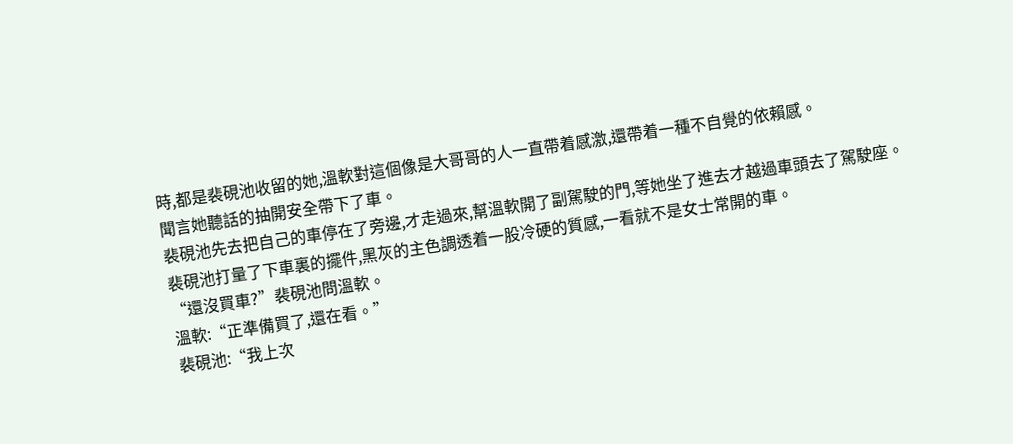時,都是裴硯池收留的她,溫軟對這個像是大哥哥的人一直帶着感激,還帶着一種不自覺的依賴感。
聞言她聽話的抽開安全帶下了車。
裴硯池先去把自己的車停在了旁邊,才走過來,幫溫軟開了副駕駛的門,等她坐了進去才越過車頭去了駕駛座。
裴硯池打量了下車裏的擺件,黑灰的主色調透着一股冷硬的質感,一看就不是女士常開的車。
“還沒買車?”裴硯池問溫軟。
溫軟:“正準備買了,還在看。”
裴硯池:“我上次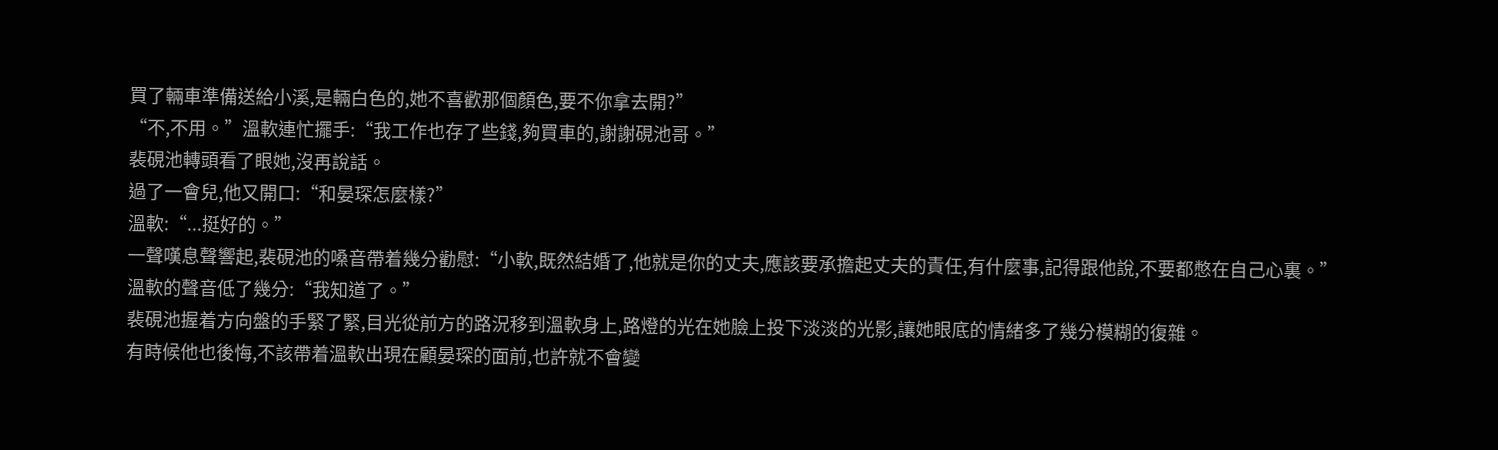買了輛車準備送給小溪,是輛白色的,她不喜歡那個顏色,要不你拿去開?”
“不,不用。”溫軟連忙擺手:“我工作也存了些錢,夠買車的,謝謝硯池哥。”
裴硯池轉頭看了眼她,沒再說話。
過了一會兒,他又開口:“和晏琛怎麼樣?”
溫軟:“...挺好的。”
一聲嘆息聲響起,裴硯池的嗓音帶着幾分勸慰:“小軟,既然結婚了,他就是你的丈夫,應該要承擔起丈夫的責任,有什麼事,記得跟他說,不要都憋在自己心裏。”
溫軟的聲音低了幾分:“我知道了。”
裴硯池握着方向盤的手緊了緊,目光從前方的路況移到溫軟身上,路燈的光在她臉上投下淡淡的光影,讓她眼底的情緒多了幾分模糊的復雜。
有時候他也後悔,不該帶着溫軟出現在顧晏琛的面前,也許就不會變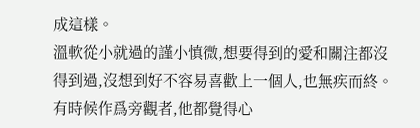成這樣。
溫軟從小就過的謹小慎微,想要得到的愛和關注都沒得到過,沒想到好不容易喜歡上一個人,也無疾而終。
有時候作爲旁觀者,他都覺得心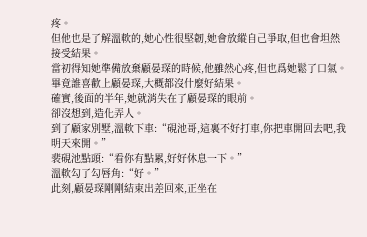疼。
但他也是了解溫軟的,她心性很堅韌,她會放縱自己爭取,但也會坦然接受結果。
當初得知她準備放棄顧晏琛的時候,他雖然心疼,但也爲她鬆了口氣。
畢竟誰喜歡上顧晏琛,大概都沒什麼好結果。
確實,後面的半年,她就消失在了顧晏琛的眼前。
卻沒想到,造化弄人。
到了顧家別墅,溫軟下車:“硯池哥,這裏不好打車,你把車開回去吧,我明天來開。”
裴硯池點頭:“看你有點累,好好休息一下。”
溫軟勾了勾唇角:“好。”
此刻,顧晏琛剛剛結束出差回來,正坐在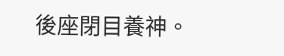後座閉目養神。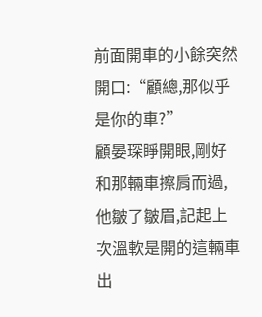前面開車的小餘突然開口:“顧總,那似乎是你的車?”
顧晏琛睜開眼,剛好和那輛車擦肩而過,他皺了皺眉,記起上次溫軟是開的這輛車出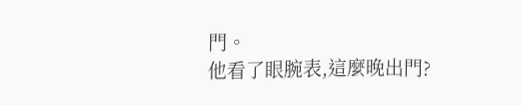門。
他看了眼腕表,這麼晚出門?